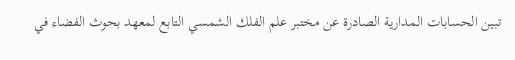تبين الحسابات المدارية الصادرة عن مختبر علم الفلك الشمسي التابع لمعهد بحوث الفضاء في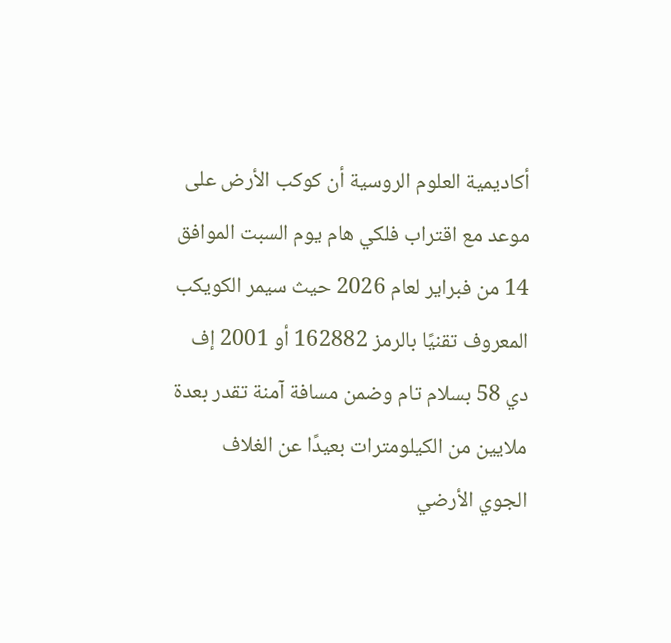أكاديمية العلوم الروسية أن كوكب الأرض على موعد مع اقتراب فلكي هام يوم السبت الموافق 14 من فبراير لعام 2026 حيث سيمر الكويكب المعروف تقنيًا بالرمز 162882 أو 2001 إف دي 58 بسلام تام وضمن مسافة آمنة تقدر بعدة ملايين من الكيلومترات بعيدًا عن الغلاف الجوي الأرضي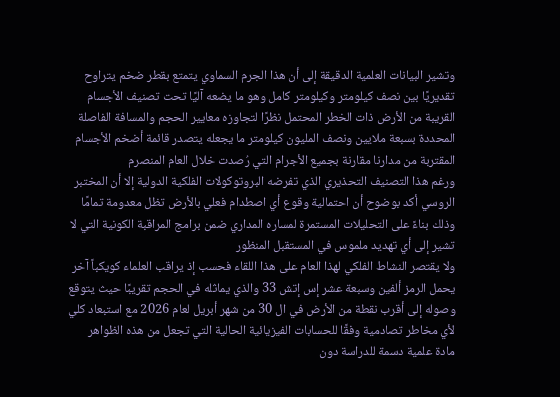وتشير البيانات العلمية الدقيقة إلى أن هذا الجرم السماوي يتمتع بقطر ضخم يتراوح تقديريًا بين نصف كيلومتر وكيلومتر كامل وهو ما يضعه آليًا تحت تصنيف الأجسام القريبة من الأرض ذات الخطر المحتمل نظرًا لتجاوزه معايير الحجم والمسافة الفاصلة المحددة بسبعة ملايين ونصف المليون كيلومتر ما يجعله يتصدر قائمة أضخم الأجسام المقتربة من مدارنا مقارنة بجميع الأجرام التي رُصدت خلال العام المنصرم
ورغم هذا التصنيف التحذيري الذي تفرضه البروتوكولات الفلكية الدولية إلا أن المختبر الروسي أكد بوضوح أن احتمالية وقوع أي اصطدام فعلي بالأرض تظل معدومة تمامًا وذلك بناءً على التحليلات المستمرة لمساره المداري ضمن برامج المراقبة الكونية التي لا تشير إلى أي تهديد ملموس في المستقبل المنظور
ولا يقتصر النشاط الفلكي لهذا العام على هذا اللقاء فحسب إذ يراقب العلماء كويكباً آخر يحمل الرمز ألفين وسبعة عشر إس إتش 33 والذي يماثله في الحجم تقريبًا حيث يتوقع وصوله إلى أقرب نقطة من الأرض في ال 30 من شهر أبريل لعام 2026 مع استبعاد كلي لأي مخاطر تصادمية وفقًا للحسابات الفيزيائية الحالية التي تجعل من هذه الظواهر مادة علمية دسمة للدراسة دون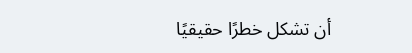أن تشكل خطرًا حقيقيًا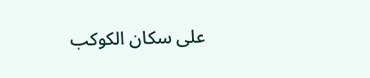على سكان الكوكب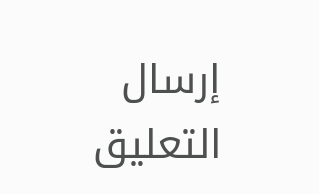إرسال التعليق